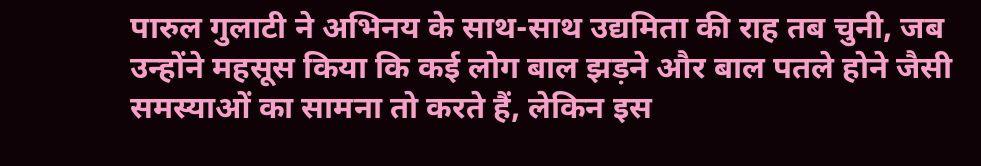पारुल गुलाटी ने अभिनय के साथ-साथ उद्यमिता की राह तब चुनी, जब उन्होंने महसूस किया कि कई लोग बाल झड़ने और बाल पतले होने जैसी समस्याओं का सामना तो करते हैं, लेकिन इस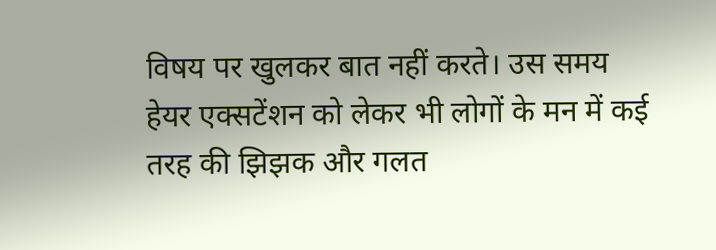विषय पर खुलकर बात नहीं करते। उस समय हेयर एक्सटेंशन को लेकर भी लोगों के मन में कई तरह की झिझक और गलत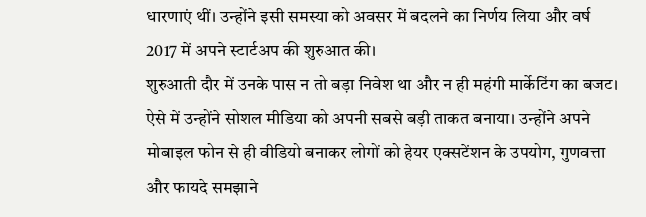धारणाएं थीं। उन्होंने इसी समस्या को अवसर में बदलने का निर्णय लिया और वर्ष 2017 में अपने स्टार्टअप की शुरुआत की।
शुरुआती दौर में उनके पास न तो बड़ा निवेश था और न ही महंगी मार्केटिंग का बजट। ऐसे में उन्होंने सोशल मीडिया को अपनी सबसे बड़ी ताकत बनाया। उन्होंने अपने मोबाइल फोन से ही वीडियो बनाकर लोगों को हेयर एक्सटेंशन के उपयोग, गुणवत्ता और फायदे समझाने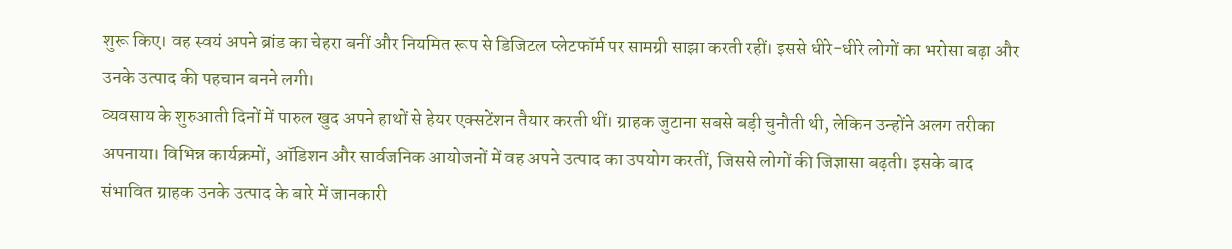शुरू किए। वह स्वयं अपने ब्रांड का चेहरा बनीं और नियमित रूप से डिजिटल प्लेटफॉर्म पर सामग्री साझा करती रहीं। इससे धीरे-धीरे लोगों का भरोसा बढ़ा और उनके उत्पाद की पहचान बनने लगी।
व्यवसाय के शुरुआती दिनों में पारुल खुद अपने हाथों से हेयर एक्सटेंशन तैयार करती थीं। ग्राहक जुटाना सबसे बड़ी चुनौती थी, लेकिन उन्होंने अलग तरीका अपनाया। विभिन्न कार्यक्रमों, ऑडिशन और सार्वजनिक आयोजनों में वह अपने उत्पाद का उपयोग करतीं, जिससे लोगों की जिज्ञासा बढ़ती। इसके बाद संभावित ग्राहक उनके उत्पाद के बारे में जानकारी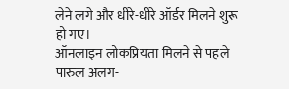लेने लगे और धीरे-धीरे ऑर्डर मिलने शुरू हो गए।
ऑनलाइन लोकप्रियता मिलने से पहले पारुल अलग-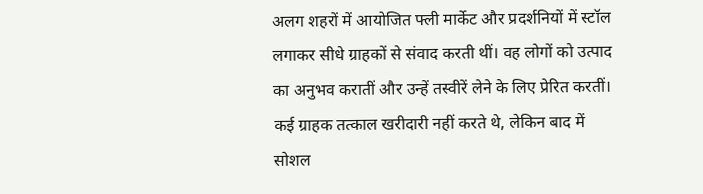अलग शहरों में आयोजित फ्ली मार्केट और प्रदर्शनियों में स्टॉल लगाकर सीधे ग्राहकों से संवाद करती थीं। वह लोगों को उत्पाद का अनुभव करातीं और उन्हें तस्वीरें लेने के लिए प्रेरित करतीं। कई ग्राहक तत्काल खरीदारी नहीं करते थे, लेकिन बाद में सोशल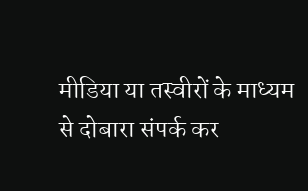मीडिया या तस्वीरों के माध्यम से दोबारा संपर्क कर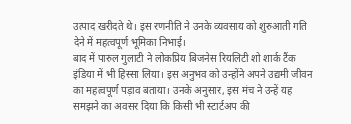उत्पाद खरीदते थे। इस रणनीति ने उनके व्यवसाय को शुरुआती गति देने में महत्वपूर्ण भूमिका निभाई।
बाद में पारुल गुलाटी ने लोकप्रिय बिजनेस रियलिटी शो शार्क टैंक इंडिया में भी हिस्सा लिया। इस अनुभव को उन्होंने अपने उद्यमी जीवन का महत्वपूर्ण पड़ाव बताया। उनके अनुसार, इस मंच ने उन्हें यह समझने का अवसर दिया कि किसी भी स्टार्टअप की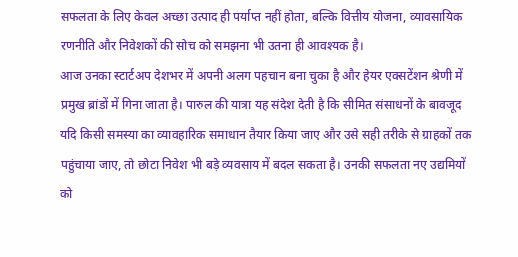सफलता के लिए केवल अच्छा उत्पाद ही पर्याप्त नहीं होता, बल्कि वित्तीय योजना, व्यावसायिक रणनीति और निवेशकों की सोच को समझना भी उतना ही आवश्यक है।
आज उनका स्टार्टअप देशभर में अपनी अलग पहचान बना चुका है और हेयर एक्सटेंशन श्रेणी में प्रमुख ब्रांडों में गिना जाता है। पारुल की यात्रा यह संदेश देती है कि सीमित संसाधनों के बावजूद यदि किसी समस्या का व्यावहारिक समाधान तैयार किया जाए और उसे सही तरीके से ग्राहकों तक पहुंचाया जाए, तो छोटा निवेश भी बड़े व्यवसाय में बदल सकता है। उनकी सफलता नए उद्यमियों को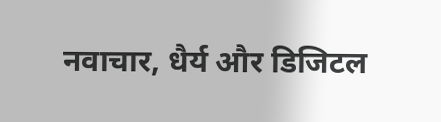नवाचार, धैर्य और डिजिटल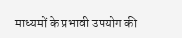माध्यमों के प्रभावी उपयोग की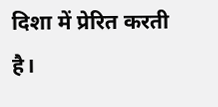दिशा में प्रेरित करती है।